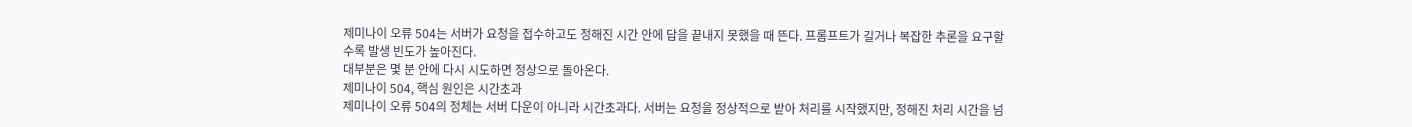제미나이 오류 504는 서버가 요청을 접수하고도 정해진 시간 안에 답을 끝내지 못했을 때 뜬다. 프롬프트가 길거나 복잡한 추론을 요구할수록 발생 빈도가 높아진다.
대부분은 몇 분 안에 다시 시도하면 정상으로 돌아온다.
제미나이 504, 핵심 원인은 시간초과
제미나이 오류 504의 정체는 서버 다운이 아니라 시간초과다. 서버는 요청을 정상적으로 받아 처리를 시작했지만, 정해진 처리 시간을 넘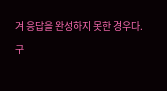겨 응답을 완성하지 못한 경우다.
구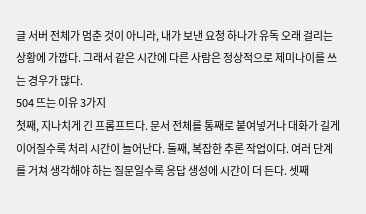글 서버 전체가 멈춘 것이 아니라, 내가 보낸 요청 하나가 유독 오래 걸리는 상황에 가깝다. 그래서 같은 시간에 다른 사람은 정상적으로 제미나이를 쓰는 경우가 많다.
504 뜨는 이유 3가지
첫째, 지나치게 긴 프롬프트다. 문서 전체를 통째로 붙여넣거나 대화가 길게 이어질수록 처리 시간이 늘어난다. 둘째, 복잡한 추론 작업이다. 여러 단계를 거쳐 생각해야 하는 질문일수록 응답 생성에 시간이 더 든다. 셋째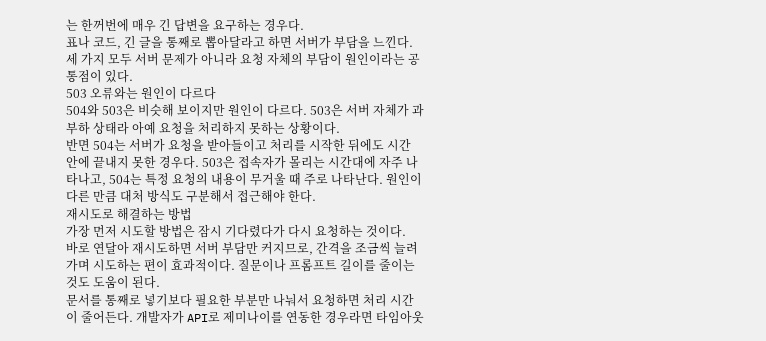는 한꺼번에 매우 긴 답변을 요구하는 경우다.
표나 코드, 긴 글을 통째로 뽑아달라고 하면 서버가 부담을 느낀다. 세 가지 모두 서버 문제가 아니라 요청 자체의 부담이 원인이라는 공통점이 있다.
503 오류와는 원인이 다르다
504와 503은 비슷해 보이지만 원인이 다르다. 503은 서버 자체가 과부하 상태라 아예 요청을 처리하지 못하는 상황이다.
반면 504는 서버가 요청을 받아들이고 처리를 시작한 뒤에도 시간 안에 끝내지 못한 경우다. 503은 접속자가 몰리는 시간대에 자주 나타나고, 504는 특정 요청의 내용이 무거울 때 주로 나타난다. 원인이 다른 만큼 대처 방식도 구분해서 접근해야 한다.
재시도로 해결하는 방법
가장 먼저 시도할 방법은 잠시 기다렸다가 다시 요청하는 것이다.
바로 연달아 재시도하면 서버 부담만 커지므로, 간격을 조금씩 늘려가며 시도하는 편이 효과적이다. 질문이나 프롬프트 길이를 줄이는 것도 도움이 된다.
문서를 통째로 넣기보다 필요한 부분만 나눠서 요청하면 처리 시간이 줄어든다. 개발자가 API로 제미나이를 연동한 경우라면 타임아웃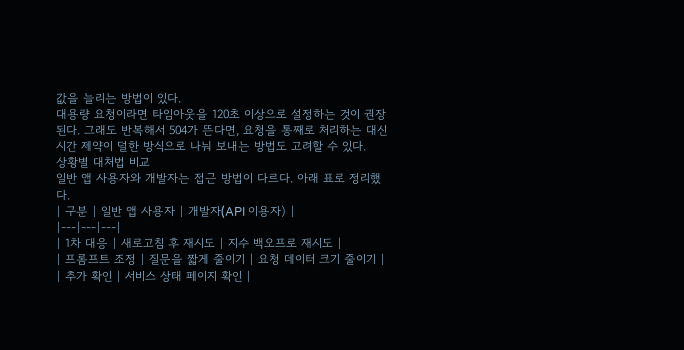값을 늘리는 방법이 있다.
대용량 요청이라면 타임아웃을 120초 이상으로 설정하는 것이 권장된다. 그래도 반복해서 504가 뜬다면, 요청을 통째로 처리하는 대신 시간 제약이 덜한 방식으로 나눠 보내는 방법도 고려할 수 있다.
상황별 대처법 비교
일반 앱 사용자와 개발자는 접근 방법이 다르다. 아래 표로 정리했다.
| 구분 | 일반 앱 사용자 | 개발자(API 이용자) |
|---|---|---|
| 1차 대응 | 새로고침 후 재시도 | 지수 백오프로 재시도 |
| 프롬프트 조정 | 질문을 짧게 줄이기 | 요청 데이터 크기 줄이기 |
| 추가 확인 | 서비스 상태 페이지 확인 |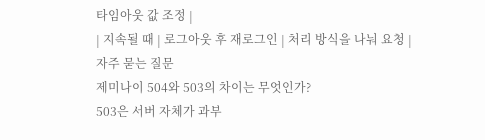타임아웃 값 조정 |
| 지속될 때 | 로그아웃 후 재로그인 | 처리 방식을 나눠 요청 |
자주 묻는 질문
제미나이 504와 503의 차이는 무엇인가?
503은 서버 자체가 과부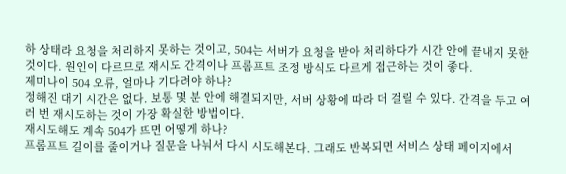하 상태라 요청을 처리하지 못하는 것이고, 504는 서버가 요청을 받아 처리하다가 시간 안에 끝내지 못한 것이다. 원인이 다르므로 재시도 간격이나 프롬프트 조정 방식도 다르게 접근하는 것이 좋다.
제미나이 504 오류, 얼마나 기다려야 하나?
정해진 대기 시간은 없다. 보통 몇 분 안에 해결되지만, 서버 상황에 따라 더 걸릴 수 있다. 간격을 두고 여러 번 재시도하는 것이 가장 확실한 방법이다.
재시도해도 계속 504가 뜨면 어떻게 하나?
프롬프트 길이를 줄이거나 질문을 나눠서 다시 시도해본다. 그래도 반복되면 서비스 상태 페이지에서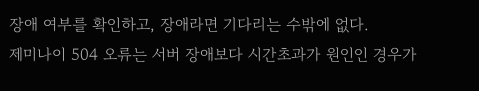장애 여부를 확인하고, 장애라면 기다리는 수밖에 없다.
제미나이 504 오류는 서버 장애보다 시간초과가 원인인 경우가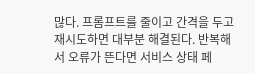많다. 프롬프트를 줄이고 간격을 두고 재시도하면 대부분 해결된다. 반복해서 오류가 뜬다면 서비스 상태 페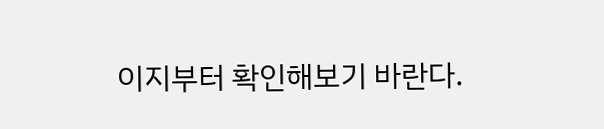이지부터 확인해보기 바란다.